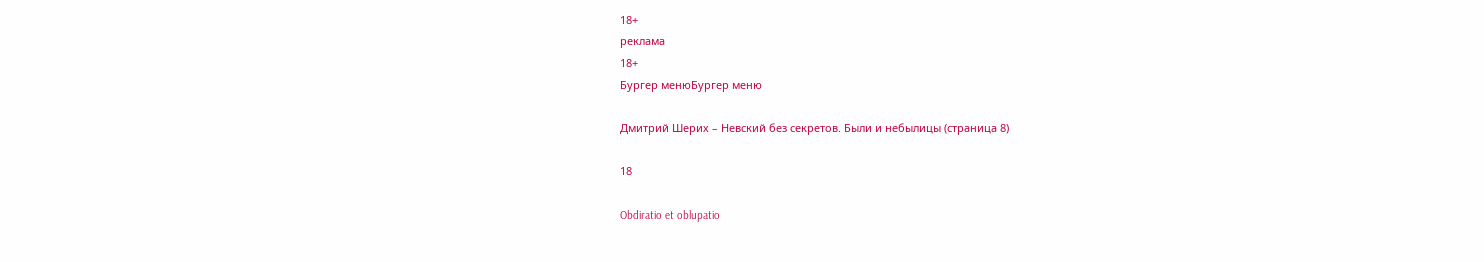18+
реклама
18+
Бургер менюБургер меню

Дмитрий Шерих – Невский без секретов. Были и небылицы (страница 8)

18

Obdiratio et oblupatio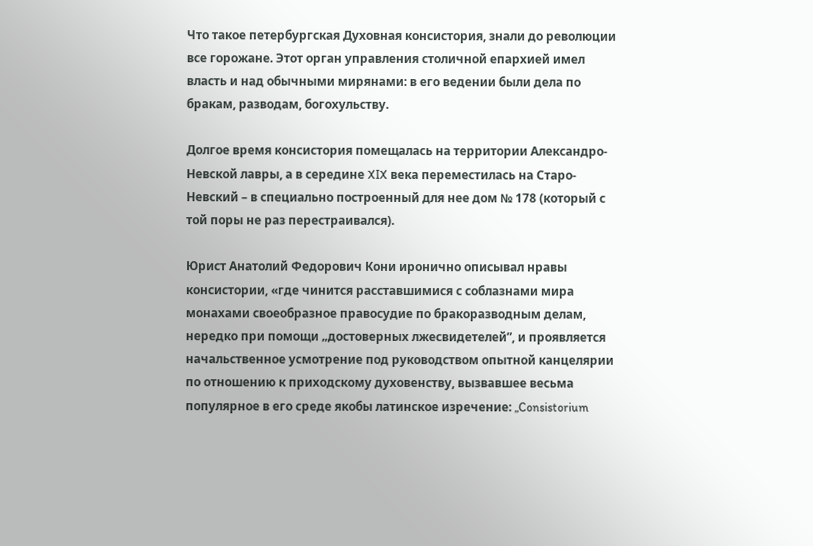Что такое петербургская Духовная консистория, знали до революции все горожане. Этот орган управления столичной епархией имел власть и над обычными мирянами: в его ведении были дела по бракам, разводам, богохульству.

Долгое время консистория помещалась на территории Александро-Невской лавры, а в середине XIX века переместилась на Старо-Невский – в специально построенный для нее дом № 178 (который с той поры не раз перестраивался).

Юрист Анатолий Федорович Кони иронично описывал нравы консистории, «где чинится расставшимися с соблазнами мира монахами своеобразное правосудие по бракоразводным делам, нередко при помощи „достоверных лжесвидетелей”, и проявляется начальственное усмотрение под руководством опытной канцелярии по отношению к приходскому духовенству, вызвавшее весьма популярное в его среде якобы латинское изречение: „Consistorium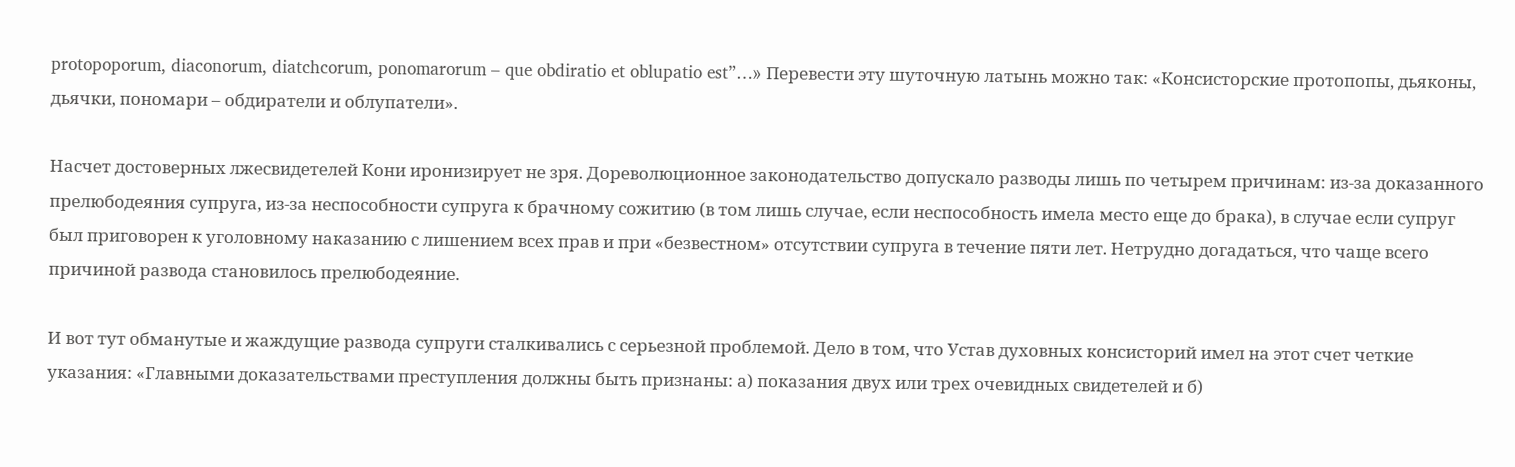protopoporum, diaconorum, diatchcorum, ponomarorum – que obdiratio et oblupatio est”…» Перевести эту шуточную латынь можно так: «Консисторские протопопы, дьяконы, дьячки, пономари – обдиратели и облупатели».

Насчет достоверных лжесвидетелей Кони иронизирует не зря. Дореволюционное законодательство допускало разводы лишь по четырем причинам: из-за доказанного прелюбодеяния супруга, из-за неспособности супруга к брачному сожитию (в том лишь случае, если неспособность имела место еще до брака), в случае если супруг был приговорен к уголовному наказанию с лишением всех прав и при «безвестном» отсутствии супруга в течение пяти лет. Нетрудно догадаться, что чаще всего причиной развода становилось прелюбодеяние.

И вот тут обманутые и жаждущие развода супруги сталкивались с серьезной проблемой. Дело в том, что Устав духовных консисторий имел на этот счет четкие указания: «Главными доказательствами преступления должны быть признаны: а) показания двух или трех очевидных свидетелей и б)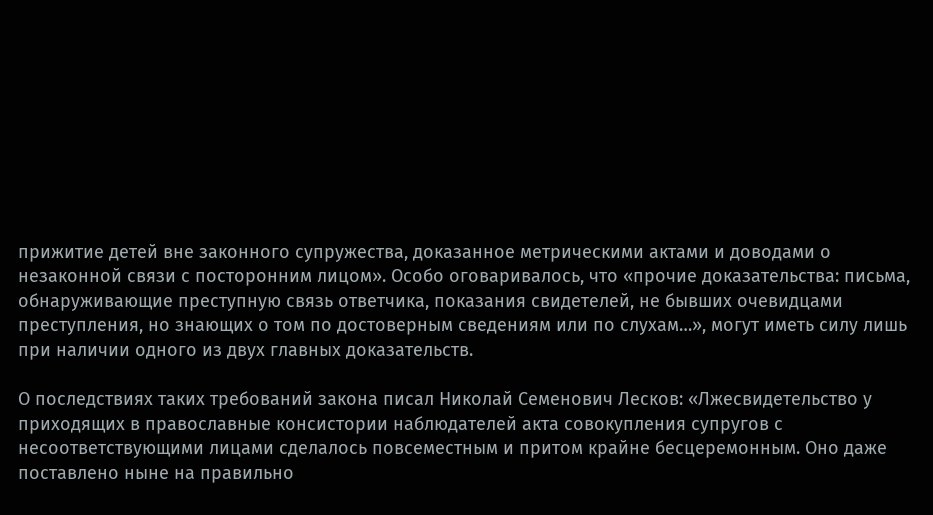прижитие детей вне законного супружества, доказанное метрическими актами и доводами о незаконной связи с посторонним лицом». Особо оговаривалось, что «прочие доказательства: письма, обнаруживающие преступную связь ответчика, показания свидетелей, не бывших очевидцами преступления, но знающих о том по достоверным сведениям или по слухам…», могут иметь силу лишь при наличии одного из двух главных доказательств.

О последствиях таких требований закона писал Николай Семенович Лесков: «Лжесвидетельство у приходящих в православные консистории наблюдателей акта совокупления супругов с несоответствующими лицами сделалось повсеместным и притом крайне бесцеремонным. Оно даже поставлено ныне на правильно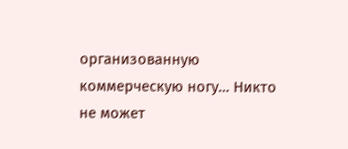организованную коммерческую ногу… Никто не может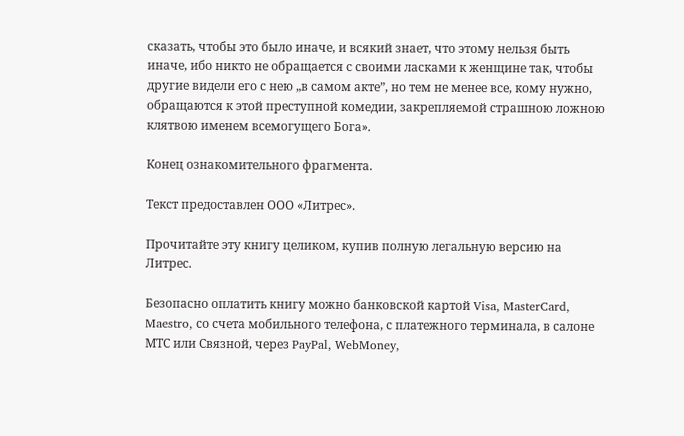сказать, чтобы это было иначе, и всякий знает, что этому нельзя быть иначе, ибо никто не обращается с своими ласками к женщине так, чтобы другие видели его с нею „в самом акте”, но тем не менее все, кому нужно, обращаются к этой преступной комедии, закрепляемой страшною ложною клятвою именем всемогущего Бога».

Конец ознакомительного фрагмента.

Текст предоставлен ООО «Литрес».

Прочитайте эту книгу целиком, купив полную легальную версию на Литрес.

Безопасно оплатить книгу можно банковской картой Visa, MasterCard, Maestro, со счета мобильного телефона, с платежного терминала, в салоне МТС или Связной, через PayPal, WebMoney,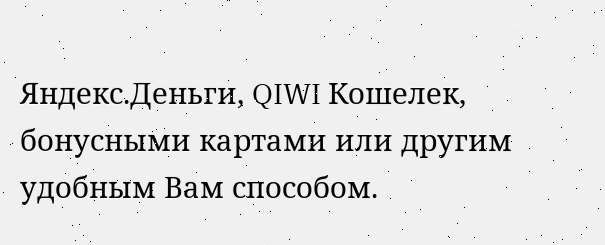Яндекс.Деньги, QIWI Кошелек, бонусными картами или другим удобным Вам способом.